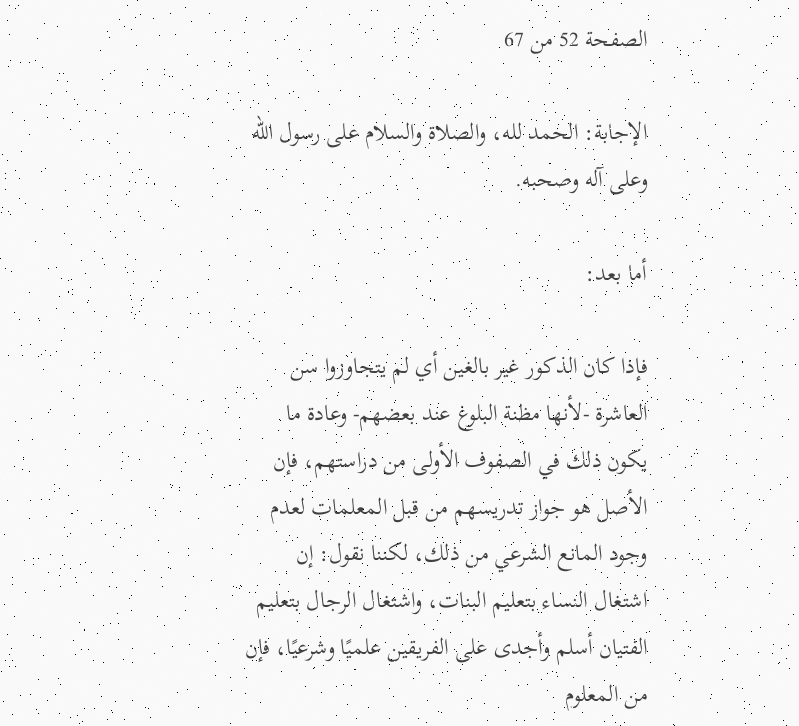الصفحة 52 من 67

الإجابة: الحمد لله، والصلاة والسلام على رسول الله وعلى آله وصحبه.

أما بعد:

فإذا كان الذكور غير بالغين أي لم يتجاوزوا سن العاشرة -لأنها مظنة البلوغ عند بعضهم- وعادة ما يكون ذلك في الصفوف الأولى من دراستهم، فإن الأصل هو جواز تدريسهم من قبل المعلمات لعدم وجود المانع الشرعي من ذلك، لكننا نقول: إن اشتغال النساء بتعليم البنات، واشتغال الرجال بتعليم الفتيان أسلم وأجدى على الفريقين علميًا وشرعيًا، فإن من المعلوم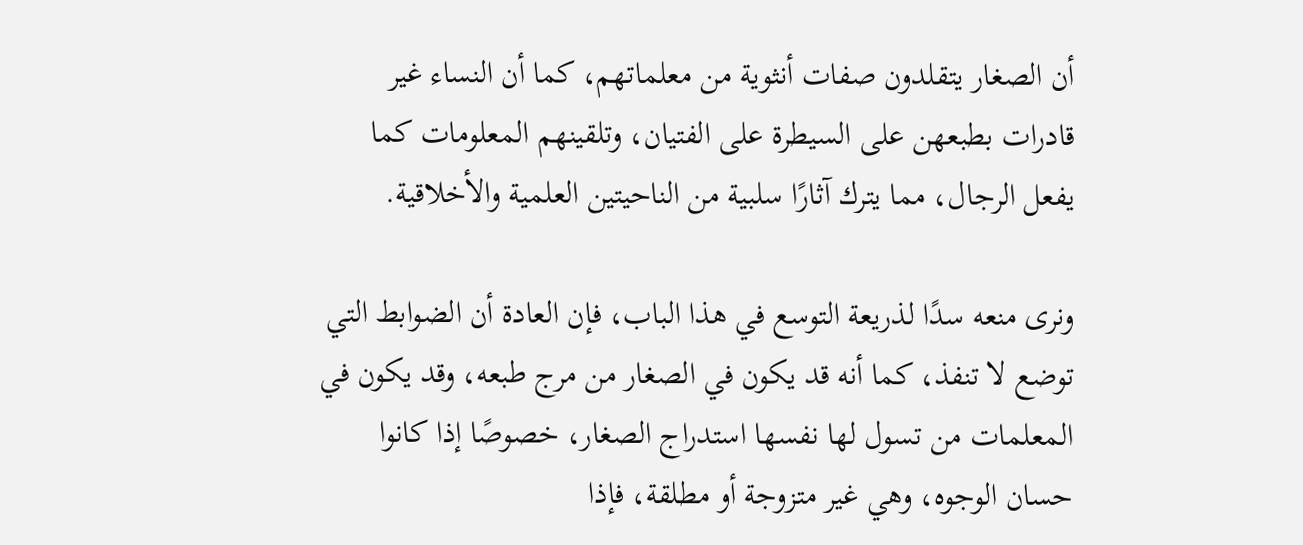أن الصغار يتقلدون صفات أنثوية من معلماتهم، كما أن النساء غير قادرات بطبعهن على السيطرة على الفتيان، وتلقينهم المعلومات كما يفعل الرجال، مما يترك آثارًا سلبية من الناحيتين العلمية والأخلاقية.

ونرى منعه سدًا لذريعة التوسع في هذا الباب، فإن العادة أن الضوابط التي توضع لا تنفذ، كما أنه قد يكون في الصغار من مرج طبعه، وقد يكون في المعلمات من تسول لها نفسها استدراج الصغار، خصوصًا إذا كانوا حسان الوجوه، وهي غير متزوجة أو مطلقة، فإذا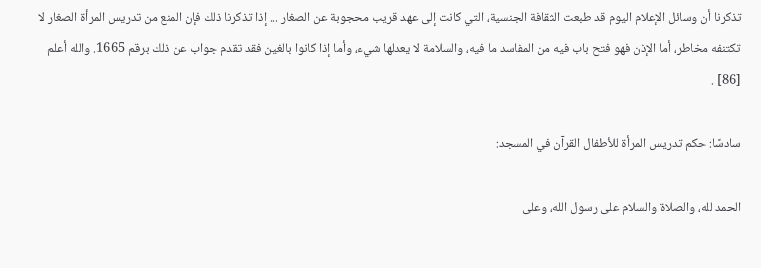تذكرنا أن وسائل الإعلام اليوم قد طبعت الثقافة الجنسية، التي كانت إلى عهد قريب محجوبة عن الصغار ... إذا تذكرنا ذلك فإن المنع من تدريس المرأة الصغار لا تكتنفه مخاطر، أما الإذن فهو فتح باب فيه من المفاسد ما فيه، والسلامة لا يعدلها شيء، وأما إذا كانوا بالغين فقد تقدم جواب عن ذلك برقم 1665. والله أعلم [86] .

سادسًا: حكم تدريس المرأة للأطفال القرآن في المسجد:

الحمد لله، والصلاة والسلام على رسول الله، وعلى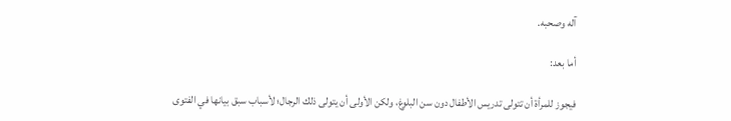آله وصحبه.

أما بعد:

فيجوز للمرأة أن تتولى تدريس الأطفال دون سن البلوغ، ولكن الأولى أن يتولى ذلك الرجال؛ لأسباب سبق بيانها في الفتوى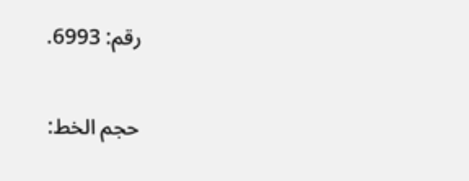رقم: 6993.

حجم الخط: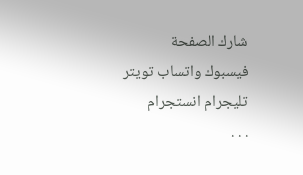شارك الصفحة
فيسبوك واتساب تويتر تليجرام انستجرام
. . .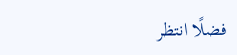فضلًا انتظر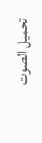تحميل الصوت